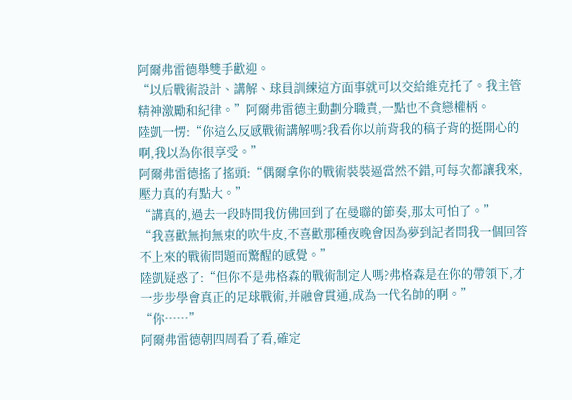阿爾弗雷德舉雙手歡迎。
“以后戰術設計、講解、球員訓練這方面事就可以交給維克托了。我主管精神激勵和紀律。”阿爾弗雷德主動劃分職責,一點也不貪戀權柄。
陸凱一愣:“你這么反感戰術講解嗎?我看你以前背我的稿子背的挺開心的啊,我以為你很享受。”
阿爾弗雷德搖了搖頭:“偶爾拿你的戰術裝裝逼當然不錯,可每次都讓我來,壓力真的有點大。”
“講真的,過去一段時間我仿佛回到了在曼聯的節奏,那太可怕了。”
“我喜歡無拘無束的吹牛皮,不喜歡那種夜晚會因為夢到記者問我一個回答不上來的戰術問題而驚醒的感覺。”
陸凱疑惑了:“但你不是弗格森的戰術制定人嗎?弗格森是在你的帶領下,才一步步學會真正的足球戰術,并融會貫通,成為一代名帥的啊。”
“你……”
阿爾弗雷德朝四周看了看,確定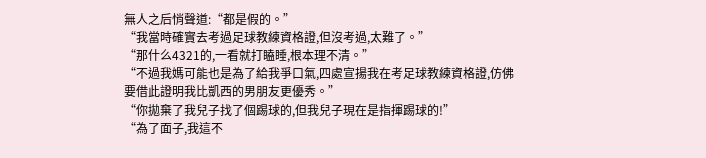無人之后悄聲道:“都是假的。”
“我當時確實去考過足球教練資格證,但沒考過,太難了。”
“那什么4321的,一看就打瞌睡,根本理不清。”
“不過我媽可能也是為了給我爭口氣,四處宣揚我在考足球教練資格證,仿佛要借此證明我比凱西的男朋友更優秀。”
“你拋棄了我兒子找了個踢球的,但我兒子現在是指揮踢球的!”
“為了面子,我這不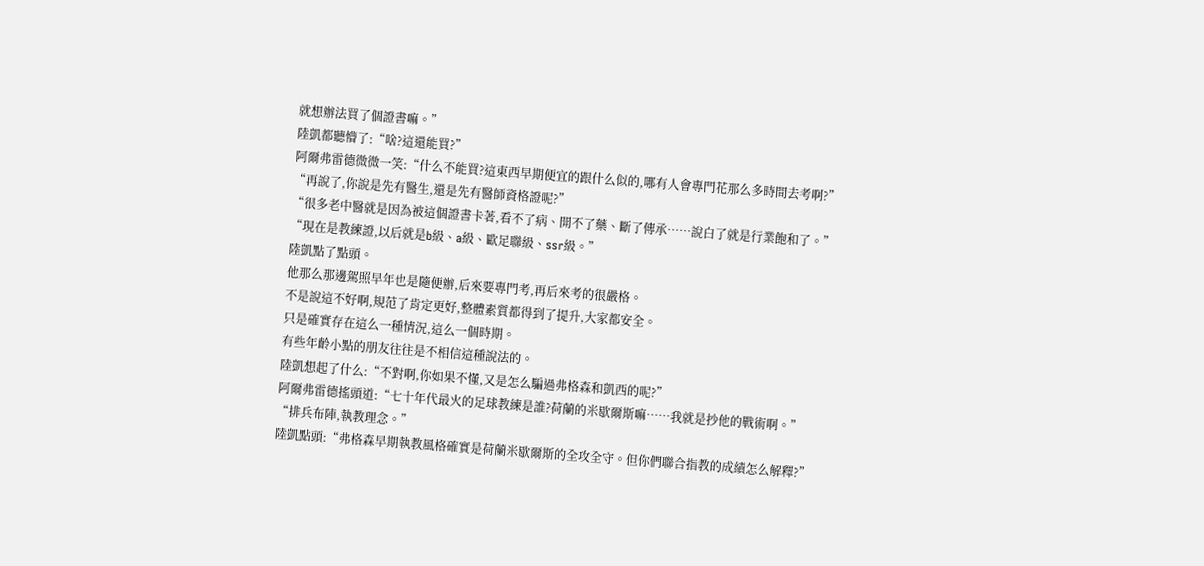就想辦法買了個證書嘛。”
陸凱都聽懵了:“啥?這還能買?”
阿爾弗雷德微微一笑:“什么不能買?這東西早期便宜的跟什么似的,哪有人會專門花那么多時間去考啊?”
“再說了,你說是先有醫生,還是先有醫師資格證呢?”
“很多老中醫就是因為被這個證書卡著,看不了病、開不了藥、斷了傳承……說白了就是行業飽和了。”
“現在是教練證,以后就是b級、a級、歐足聯級、ssr級。”
陸凱點了點頭。
他那么那邊駕照早年也是隨便辦,后來要專門考,再后來考的很嚴格。
不是說這不好啊,規范了肯定更好,整體素質都得到了提升,大家都安全。
只是確實存在這么一種情況,這么一個時期。
有些年齡小點的朋友往往是不相信這種說法的。
陸凱想起了什么:“不對啊,你如果不懂,又是怎么騙過弗格森和凱西的呢?”
阿爾弗雷德搖頭道:“七十年代最火的足球教練是誰?荷蘭的米歇爾斯嘛……我就是抄他的戰術啊。”
“排兵布陣,執教理念。”
陸凱點頭:“弗格森早期執教風格確實是荷蘭米歇爾斯的全攻全守。但你們聯合指教的成績怎么解釋?”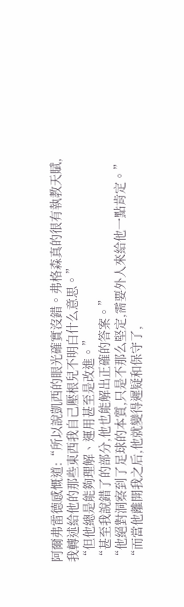阿爾弗雷德感慨道:“所以說凱西的眼光確實沒錯。弗格森真的很有執教天賦,我轉述給他的那些東西我自己壓根兒不明白什么意思。”
“但他總是能夠理解、運用甚至是改進。”
“甚至我說錯了的部分,他也能解出正確的答案。”
“他絕對洞察到了足球的本質,只是不那么堅定,需要外人來給他一點肯定。”
“而當他離開我之后,他就變得遲疑和保守了,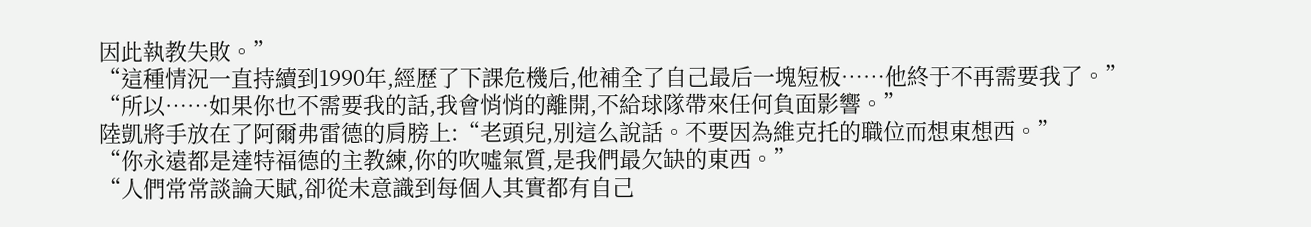因此執教失敗。”
“這種情況一直持續到1990年,經歷了下課危機后,他補全了自己最后一塊短板……他終于不再需要我了。”
“所以……如果你也不需要我的話,我會悄悄的離開,不給球隊帶來任何負面影響。”
陸凱將手放在了阿爾弗雷德的肩膀上:“老頭兒,別這么說話。不要因為維克托的職位而想東想西。”
“你永遠都是達特福德的主教練,你的吹噓氣質,是我們最欠缺的東西。”
“人們常常談論天賦,卻從未意識到每個人其實都有自己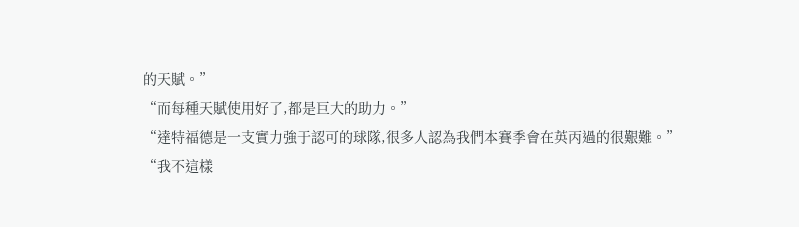的天賦。”
“而每種天賦使用好了,都是巨大的助力。”
“達特福德是一支實力強于認可的球隊,很多人認為我們本賽季會在英丙過的很艱難。”
“我不這樣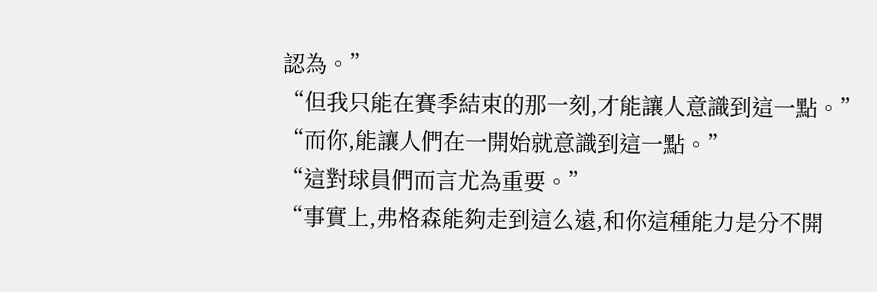認為。”
“但我只能在賽季結束的那一刻,才能讓人意識到這一點。”
“而你,能讓人們在一開始就意識到這一點。”
“這對球員們而言尤為重要。”
“事實上,弗格森能夠走到這么遠,和你這種能力是分不開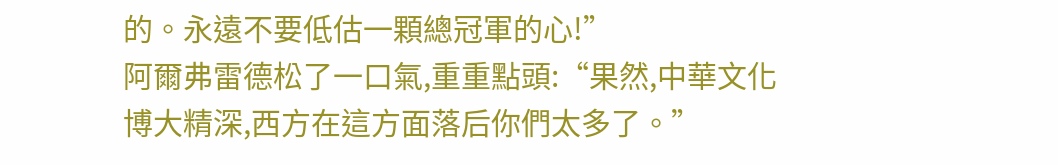的。永遠不要低估一顆總冠軍的心!”
阿爾弗雷德松了一口氣,重重點頭:“果然,中華文化博大精深,西方在這方面落后你們太多了。”